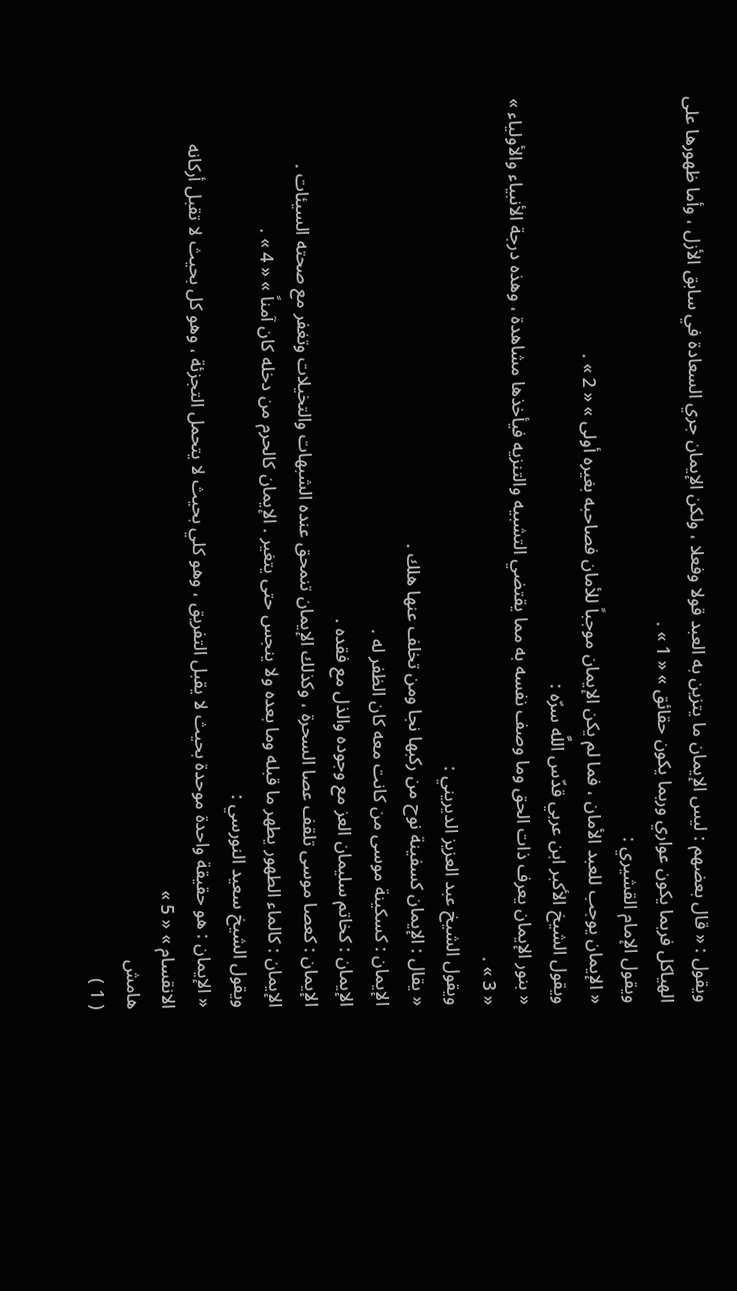ويقول : « قال بعضهم : ليس الإيمان ما يتزين به العبد قولا وفعلا ، ولكن الإيمان جري السعادة في سابق الأزل ، وأما ظهورها على الهياكل فربما يكون عواري وربما يكون حقائق » « 1 » .
ويقول الإمام القشيري :
« الإيمان يوجب للعبد الأمان ، فما لم يكن الإيمان موجباً للأمان فصاحبه بغيره أولى » « 2 » .
ويقول الشيخ الأكبر ابن عربي قدّس اللَّه سرّه :
« بنور الإيمان يعرف ذات الحق وما وصف نفسه به مما يقتضي التشبيه والتنزيه فيأخذها مشاهدة ، وهذه درجة الأنبياء والأولياء » « 3 » .
ويقول الشيخ عبد العزيز الديريني :
« يقال : الإيمان كسفينة نوح من ركبها نجا ومن تخلف عنها هلك .
الإيمان : كسكينة موسى من كانت معه كان الظفر له .
الإيمان : كخاتم سليمان العز مع وجوده والذل مع فقده .
الإيمان : كعصا موسى تلقف عصا السحرة ، وكذلك الإيمان تنمحق عنده الشبهات والتخيلات وتغفر مع صحته السيئات .
الإيمان : كالماء الطهور يطهر ما قبله وما بعده ولا ينجس حتى يتغير . الإيمان كالحرم من دخله كان آمناً » « 4 » .
ويقول الشيخ سعيد النورسي :
« الإيمان : هو حقيقة واحدة موحدة بحيث لا يقبل التفريق ، وهو كلي بحيث لا يتحمل التجزئة ، وهو كل بحيث لا تقبل أركانه الانقسام » « 5 »
هامش
( 1 )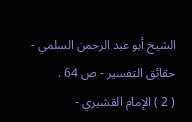الشيخ أبو عبد الرحمن السلمي - حقائق التفسير - ص 64 .
( 2 ) الإمام القشيري -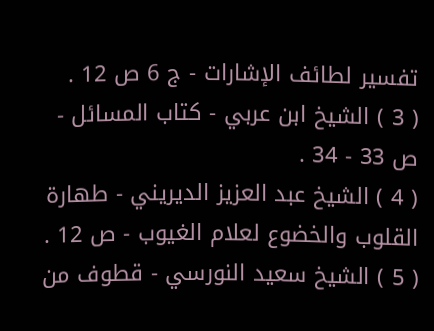تفسير لطائف الإشارات - ج 6 ص 12 .
( 3 ) الشيخ ابن عربي - كتاب المسائل - ص 33 - 34 .
( 4 ) الشيخ عبد العزيز الديريني - طهارة القلوب والخضوع لعلام الغيوب - ص 12 .
( 5 ) الشيخ سعيد النورسي - قطوف من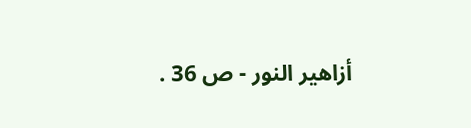أزاهير النور - ص 36 .